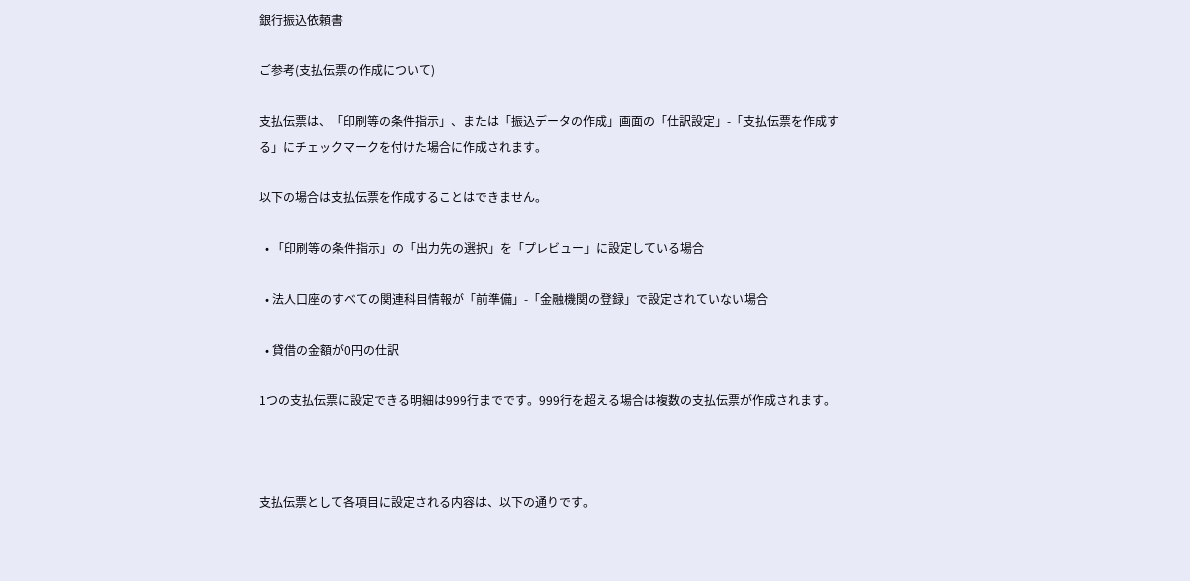銀行振込依頼書

ご参考(支払伝票の作成について)

支払伝票は、「印刷等の条件指示」、または「振込データの作成」画面の「仕訳設定」-「支払伝票を作成する」にチェックマークを付けた場合に作成されます。

以下の場合は支払伝票を作成することはできません。

  • 「印刷等の条件指示」の「出力先の選択」を「プレビュー」に設定している場合

  • 法人口座のすべての関連科目情報が「前準備」-「金融機関の登録」で設定されていない場合

  • 貸借の金額が0円の仕訳

1つの支払伝票に設定できる明細は999行までです。999行を超える場合は複数の支払伝票が作成されます。



支払伝票として各項目に設定される内容は、以下の通りです。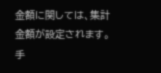金額に関しては、集計金額が設定されます。手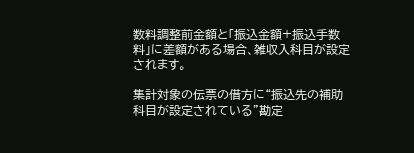数料調整前金額と「振込金額+振込手数料」に差額がある場合、雑収入科目が設定されます。

集計対象の伝票の借方に“振込先の補助科目が設定されている”勘定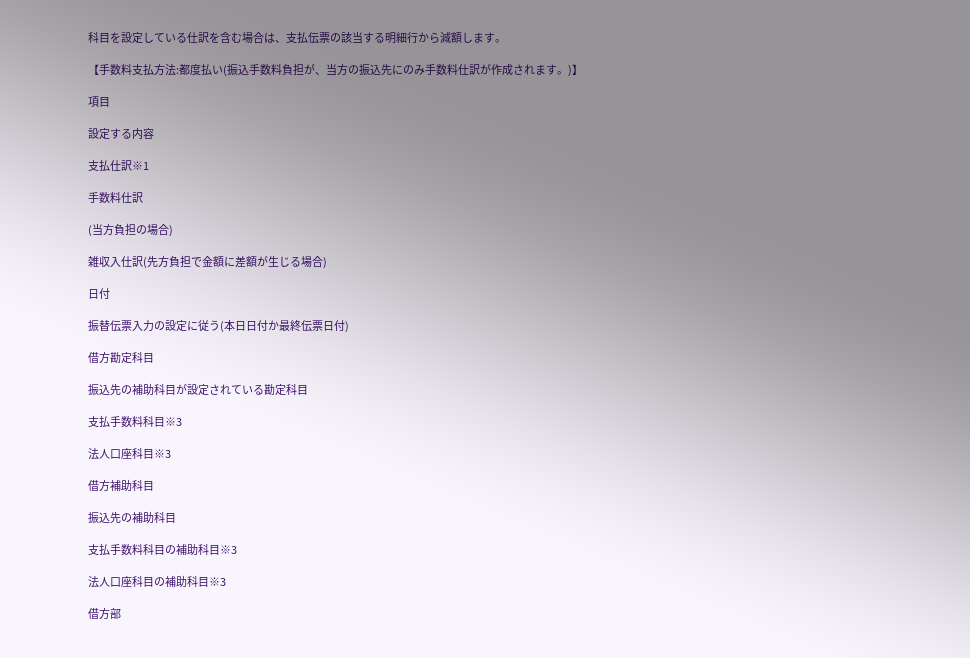科目を設定している仕訳を含む場合は、支払伝票の該当する明細行から減額します。

【手数料支払方法:都度払い(振込手数料負担が、当方の振込先にのみ手数料仕訳が作成されます。)】

項目

設定する内容

支払仕訳※1

手数料仕訳

(当方負担の場合)

雑収入仕訳(先方負担で金額に差額が生じる場合)

日付

振替伝票入力の設定に従う(本日日付か最終伝票日付)

借方勘定科目

振込先の補助科目が設定されている勘定科目

支払手数料科目※3

法人口座科目※3

借方補助科目

振込先の補助科目

支払手数料科目の補助科目※3

法人口座科目の補助科目※3

借方部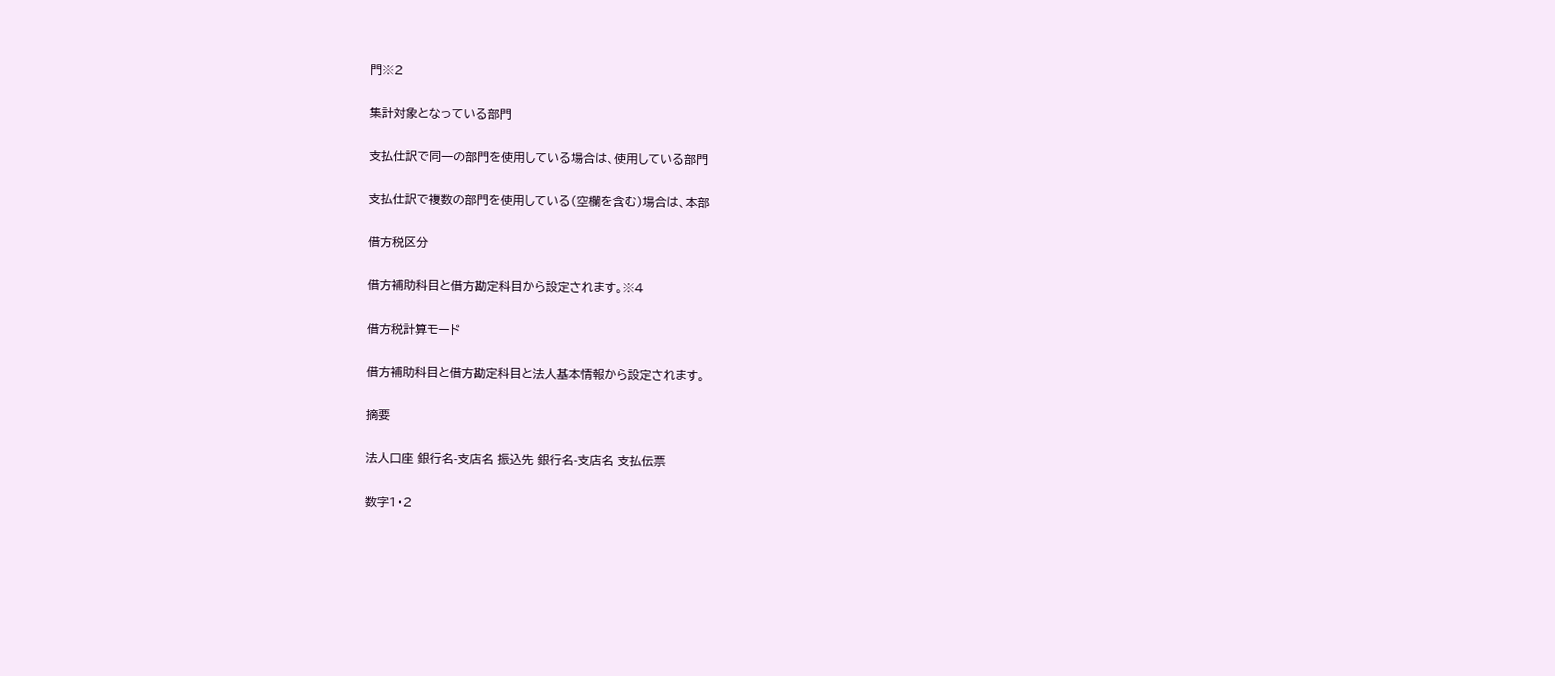門※2

集計対象となっている部門

支払仕訳で同一の部門を使用している場合は、使用している部門

支払仕訳で複数の部門を使用している(空欄を含む)場合は、本部

借方税区分

借方補助科目と借方勘定科目から設定されます。※4

借方税計算モード

借方補助科目と借方勘定科目と法人基本情報から設定されます。

摘要

法人口座 銀行名-支店名 振込先 銀行名-支店名 支払伝票

数字1・2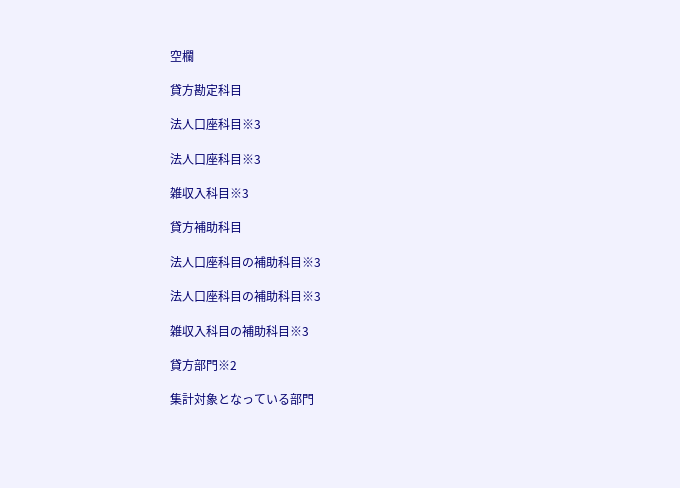空欄

貸方勘定科目

法人口座科目※3

法人口座科目※3

雑収入科目※3

貸方補助科目

法人口座科目の補助科目※3

法人口座科目の補助科目※3

雑収入科目の補助科目※3

貸方部門※2

集計対象となっている部門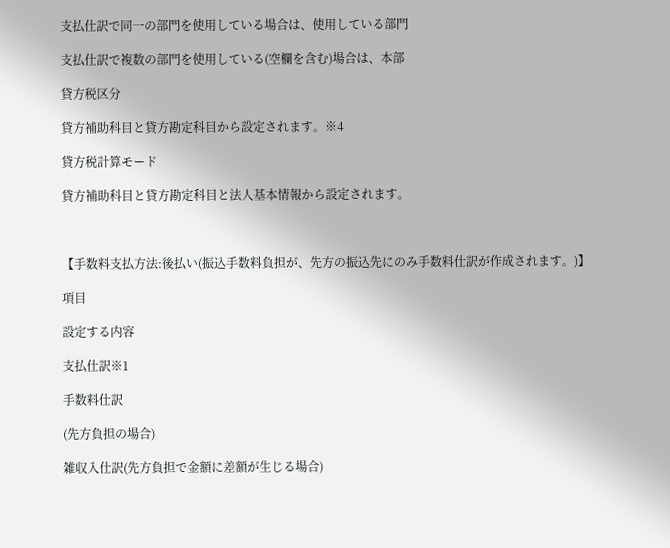支払仕訳で同一の部門を使用している場合は、使用している部門

支払仕訳で複数の部門を使用している(空欄を含む)場合は、本部

貸方税区分

貸方補助科目と貸方勘定科目から設定されます。※4

貸方税計算モード

貸方補助科目と貸方勘定科目と法人基本情報から設定されます。



【手数料支払方法:後払い(振込手数料負担が、先方の振込先にのみ手数料仕訳が作成されます。)】

項目

設定する内容

支払仕訳※1

手数料仕訳

(先方負担の場合)

雑収入仕訳(先方負担で金額に差額が生じる場合)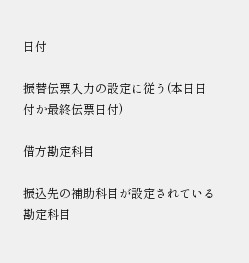日付

振替伝票入力の設定に従う(本日日付か最終伝票日付)

借方勘定科目

振込先の補助科目が設定されている勘定科目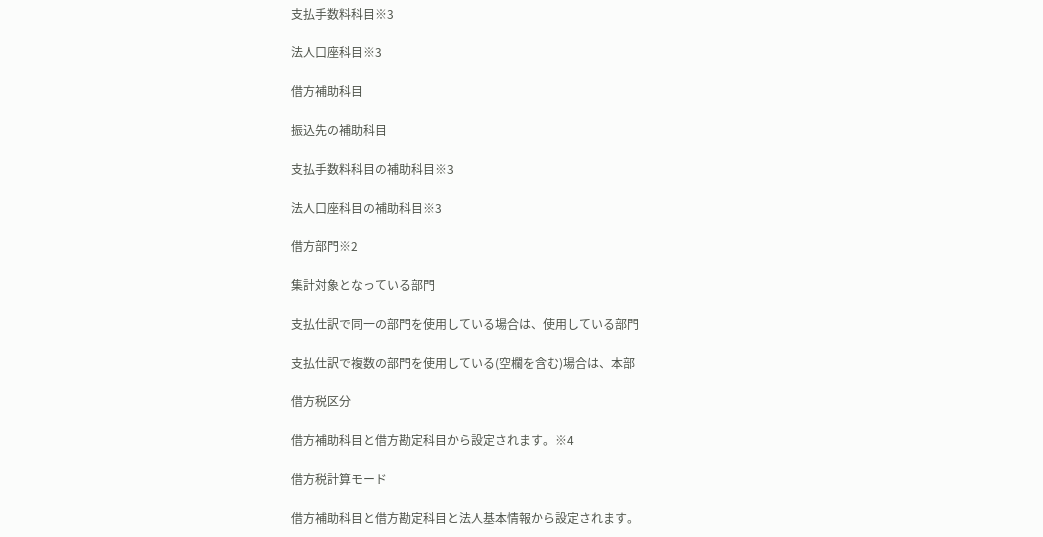支払手数料科目※3

法人口座科目※3

借方補助科目

振込先の補助科目

支払手数料科目の補助科目※3

法人口座科目の補助科目※3

借方部門※2

集計対象となっている部門

支払仕訳で同一の部門を使用している場合は、使用している部門

支払仕訳で複数の部門を使用している(空欄を含む)場合は、本部

借方税区分

借方補助科目と借方勘定科目から設定されます。※4

借方税計算モード

借方補助科目と借方勘定科目と法人基本情報から設定されます。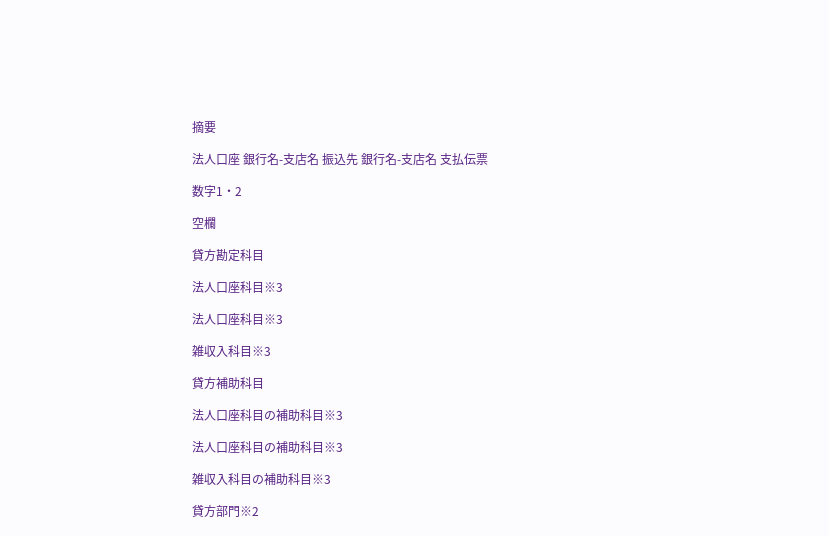摘要

法人口座 銀行名-支店名 振込先 銀行名-支店名 支払伝票

数字1・2

空欄

貸方勘定科目

法人口座科目※3

法人口座科目※3

雑収入科目※3

貸方補助科目

法人口座科目の補助科目※3

法人口座科目の補助科目※3

雑収入科目の補助科目※3

貸方部門※2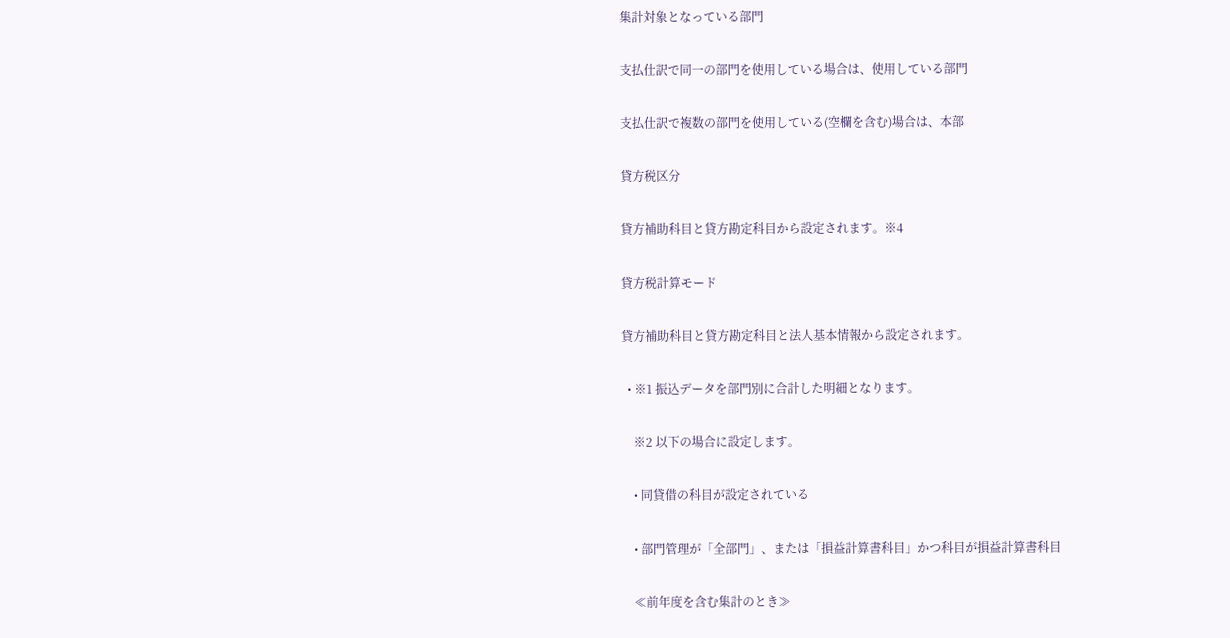集計対象となっている部門

支払仕訳で同一の部門を使用している場合は、使用している部門

支払仕訳で複数の部門を使用している(空欄を含む)場合は、本部

貸方税区分

貸方補助科目と貸方勘定科目から設定されます。※4

貸方税計算モード

貸方補助科目と貸方勘定科目と法人基本情報から設定されます。

  • ※1 振込データを部門別に合計した明細となります。

    ※2 以下の場合に設定します。

    • 同貸借の科目が設定されている

    • 部門管理が「全部門」、または「損益計算書科目」かつ科目が損益計算書科目

    ≪前年度を含む集計のとき≫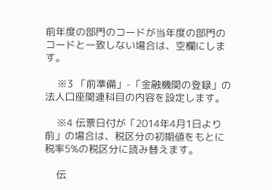前年度の部門のコードが当年度の部門のコードと一致しない場合は、空欄にします。

    ※3 「前準備」-「金融機関の登録」の法人口座関連科目の内容を設定します。

    ※4 伝票日付が「2014年4月1日より前」の場合は、税区分の初期値をもとに税率5%の税区分に読み替えます。

    伝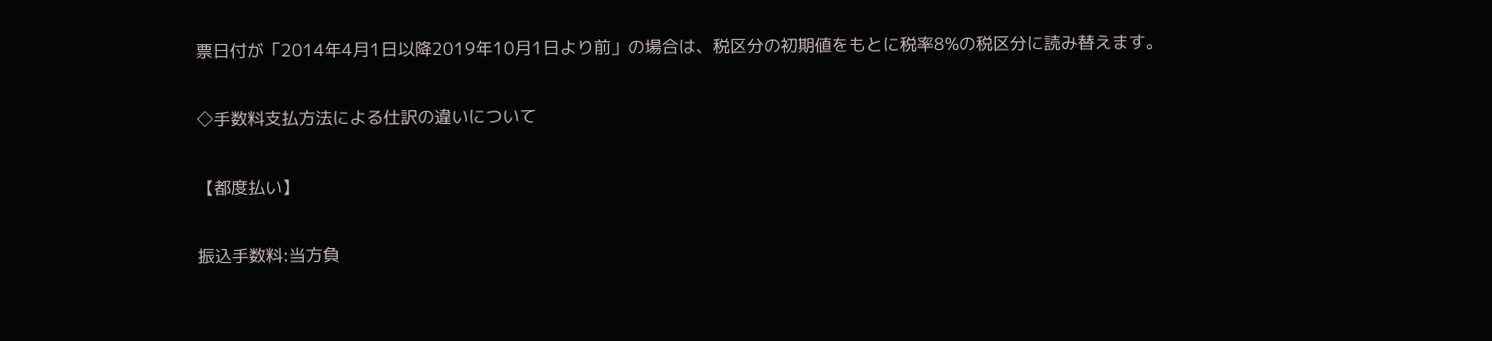票日付が「2014年4月1日以降2019年10月1日より前」の場合は、税区分の初期値をもとに税率8%の税区分に読み替えます。

◇手数料支払方法による仕訳の違いについて

【都度払い】

振込手数料:当方負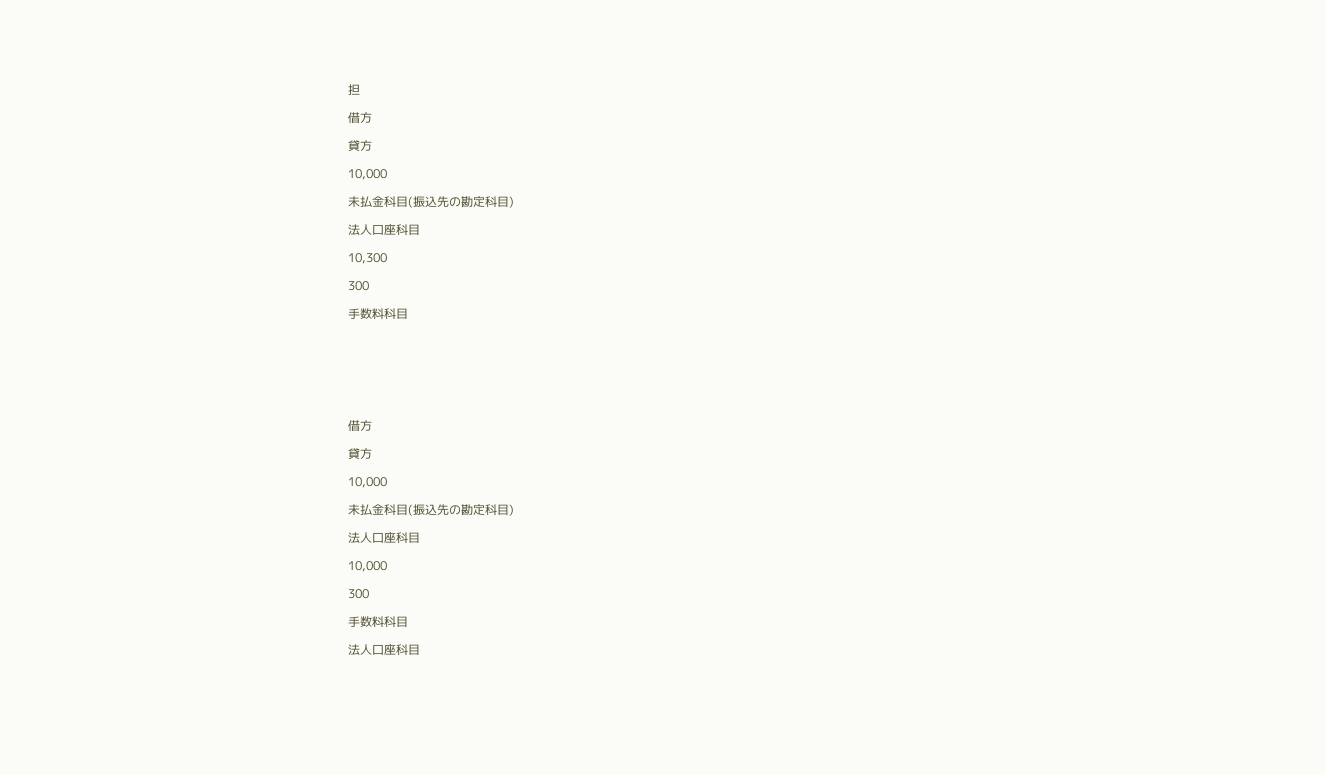担

借方

貸方

10,000

未払金科目(振込先の勘定科目)

法人口座科目

10,300

300

手数料科目







借方

貸方

10,000

未払金科目(振込先の勘定科目)

法人口座科目

10,000

300

手数料科目

法人口座科目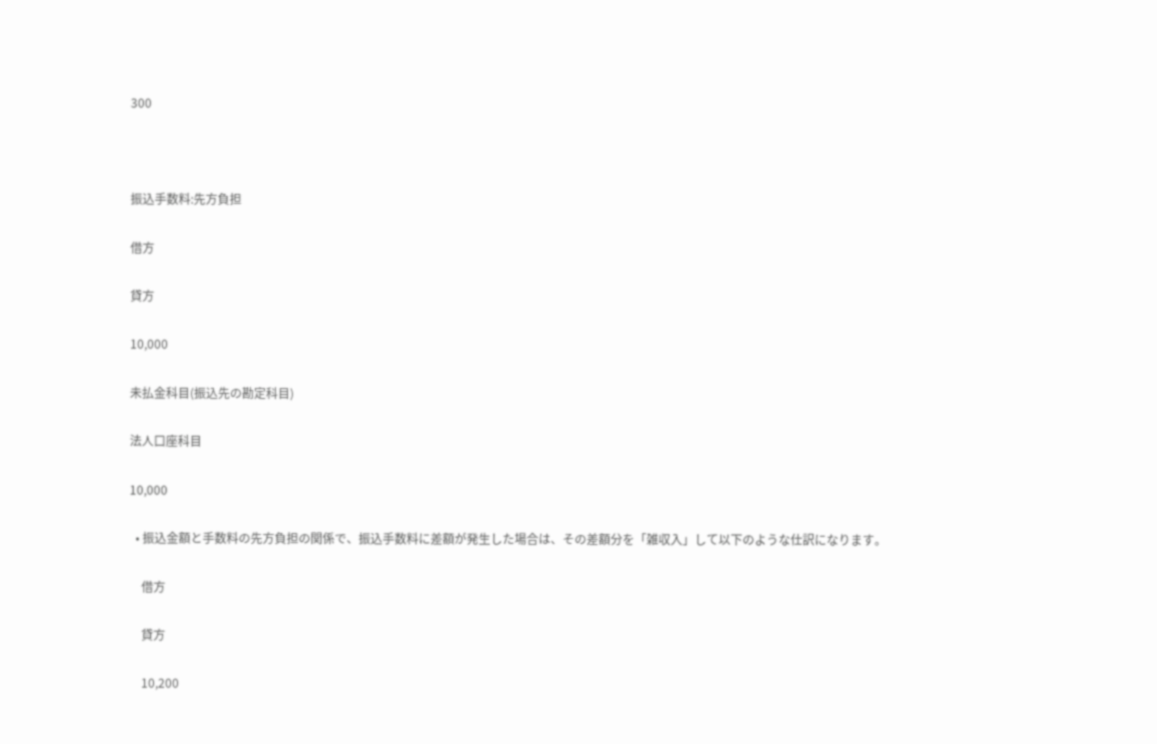300



振込手数料:先方負担

借方

貸方

10,000

未払金科目(振込先の勘定科目)

法人口座科目

10,000

  • 振込金額と手数料の先方負担の関係で、振込手数料に差額が発生した場合は、その差額分を「雑収入」して以下のような仕訳になります。

    借方

    貸方

    10,200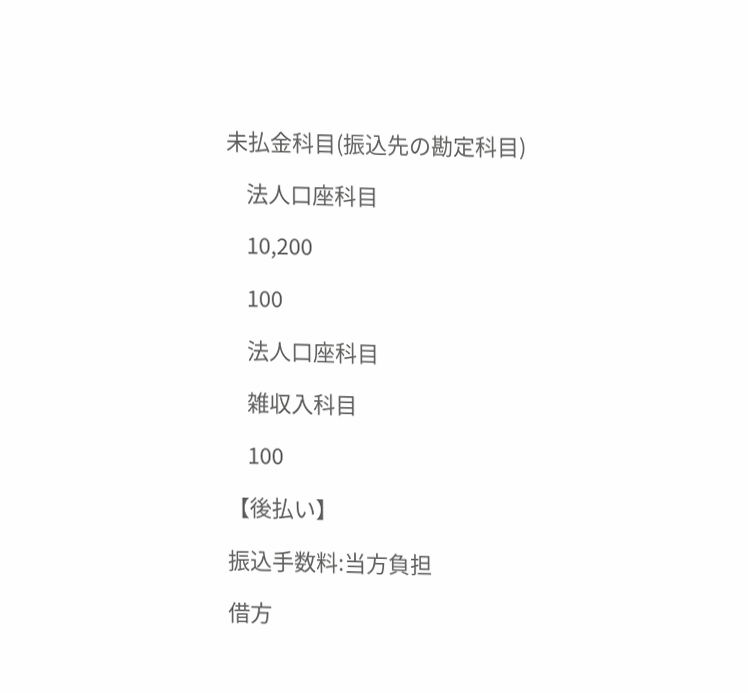未払金科目(振込先の勘定科目)

    法人口座科目

    10,200

    100

    法人口座科目

    雑収入科目

    100

【後払い】

振込手数料:当方負担

借方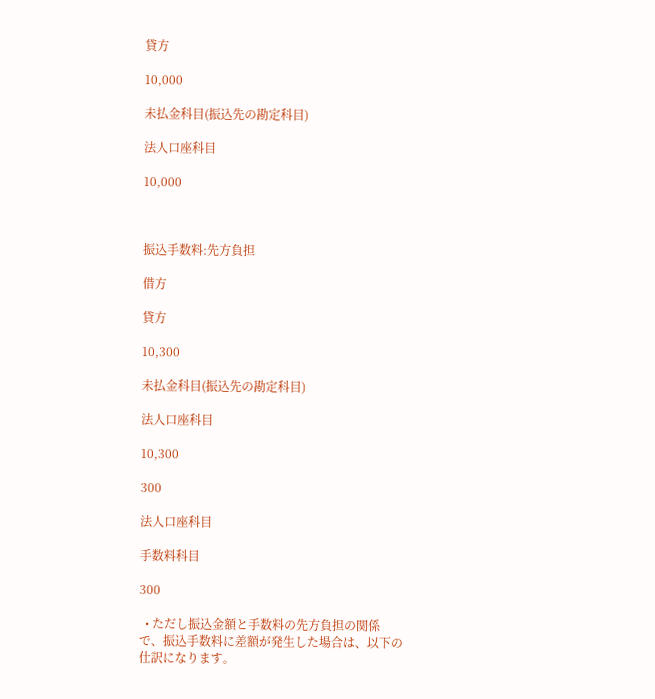貸方

10,000

未払金科目(振込先の勘定科目)

法人口座科目

10,000



振込手数料:先方負担

借方

貸方

10,300

未払金科目(振込先の勘定科目)

法人口座科目

10,300

300

法人口座科目

手数料科目

300

  • ただし振込金額と手数料の先方負担の関係で、振込手数料に差額が発生した場合は、以下の仕訳になります。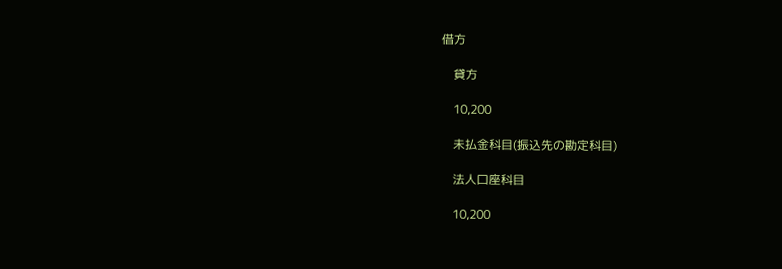借方

    貸方

    10,200

    未払金科目(振込先の勘定科目)

    法人口座科目

    10,200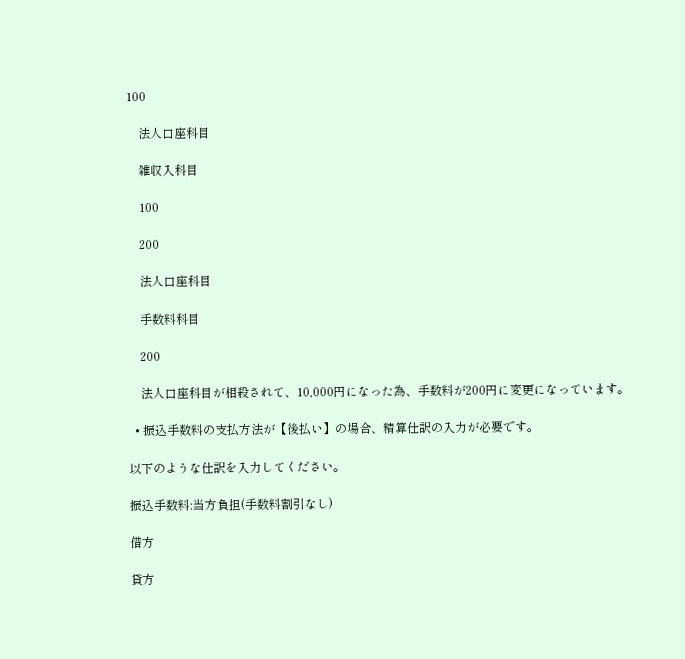100

    法人口座科目

    雑収入科目

    100

    200

    法人口座科目

    手数料科目

    200

    法人口座科目が相殺されて、10,000円になった為、手数料が200円に変更になっています。

  • 振込手数料の支払方法が【後払い】の場合、精算仕訳の入力が必要です。

以下のような仕訳を入力してください。

振込手数料:当方負担(手数料割引なし)

借方

貸方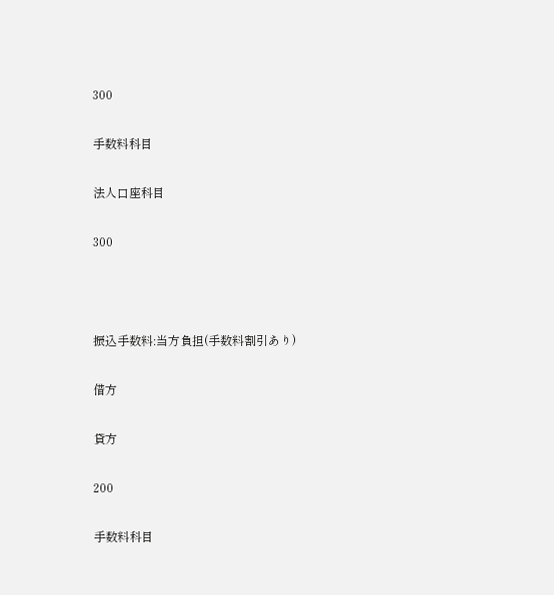300

手数料科目

法人口座科目

300



振込手数料:当方負担(手数料割引あり)

借方

貸方

200

手数料科目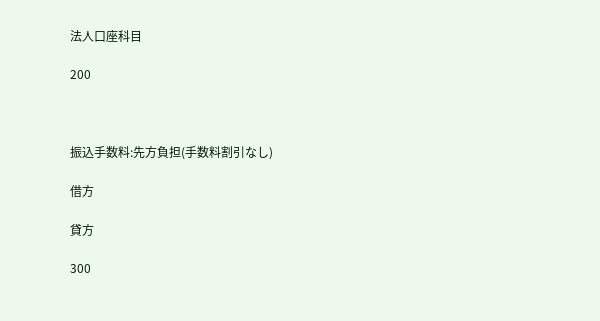法人口座科目

200



振込手数料:先方負担(手数料割引なし)

借方

貸方

300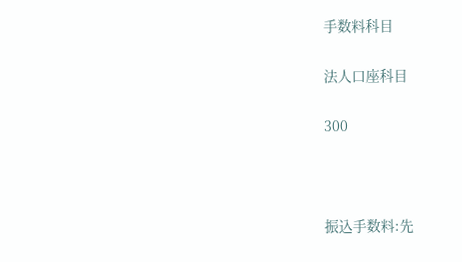手数料科目

法人口座科目

300



振込手数料:先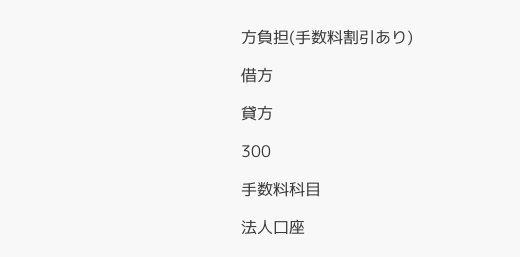方負担(手数料割引あり)

借方

貸方

300

手数料科目

法人口座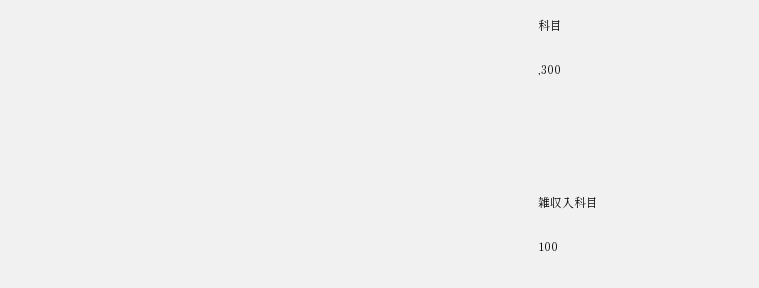科目

,300





雑収入科目

100